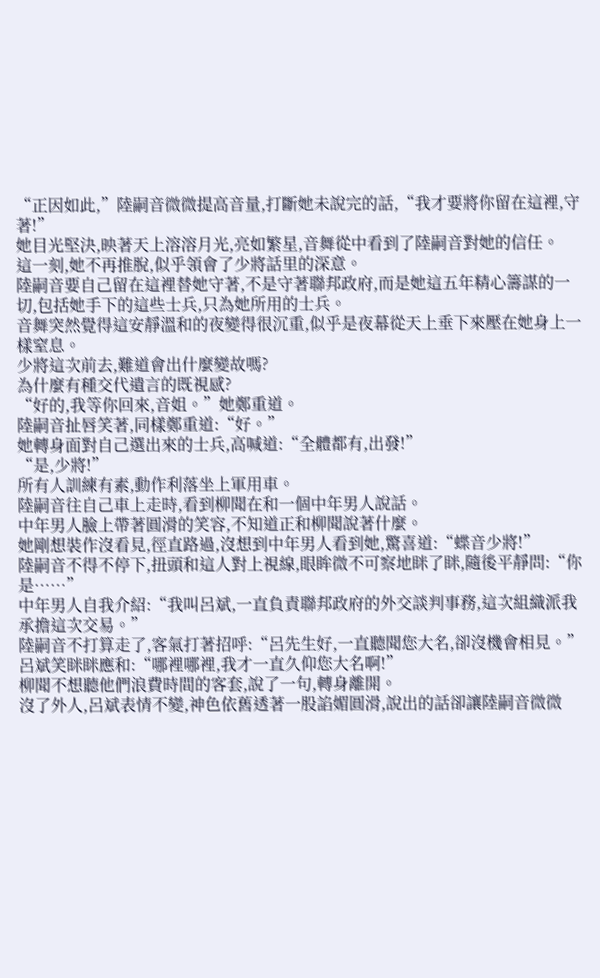“正因如此,”陸嗣音微微提高音量,打斷她未說完的話,“我才要將你留在這裡,守著!”
她目光堅決,映著天上溶溶月光,亮如繁星,音舞從中看到了陸嗣音對她的信任。
這一刻,她不再推脫,似乎領會了少將話里的深意。
陸嗣音要自己留在這裡替她守著,不是守著聯邦政府,而是她這五年精心籌謀的一切,包括她手下的這些士兵,只為她所用的士兵。
音舞突然覺得這安靜溫和的夜變得很沉重,似乎是夜幕從天上垂下來壓在她身上一樣窒息。
少將這次前去,難道會出什麼變故嗎?
為什麼有種交代遺言的既視感?
“好的,我等你回來,音姐。”她鄭重道。
陸嗣音扯唇笑著,同樣鄭重道:“好。”
她轉身面對自己選出來的士兵,高喊道:“全體都有,出發!”
“是,少將!”
所有人訓練有素,動作利落坐上軍用車。
陸嗣音往自己車上走時,看到柳聞在和一個中年男人說話。
中年男人臉上帶著圓滑的笑容,不知道正和柳聞說著什麼。
她剛想裝作沒看見,徑直路過,沒想到中年男人看到她,驚喜道:“蝶音少將!”
陸嗣音不得不停下,扭頭和這人對上視線,眼眸微不可察地眯了眯,隨後平靜問:“你是……”
中年男人自我介紹:“我叫呂斌,一直負責聯邦政府的外交談判事務,這次組織派我承擔這次交易。”
陸嗣音不打算走了,客氣打著招呼:“呂先生好,一直聽聞您大名,卻沒機會相見。”
呂斌笑眯眯應和:“哪裡哪裡,我才一直久仰您大名啊!”
柳聞不想聽他們浪費時間的客套,說了一句,轉身離開。
沒了外人,呂斌表情不變,神色依舊透著一股諂媚圓滑,說出的話卻讓陸嗣音微微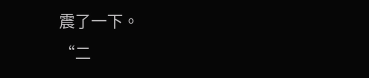震了一下。
“二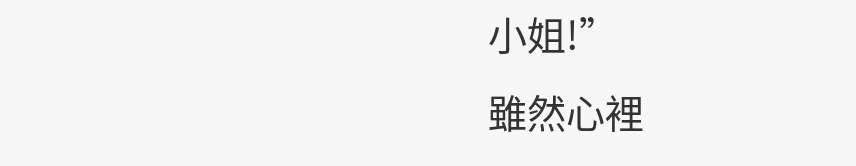小姐!”
雖然心裡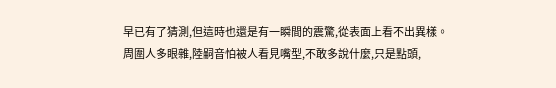早已有了猜測,但這時也還是有一瞬間的震驚,從表面上看不出異樣。
周圍人多眼雜,陸嗣音怕被人看見嘴型,不敢多說什麼,只是點頭,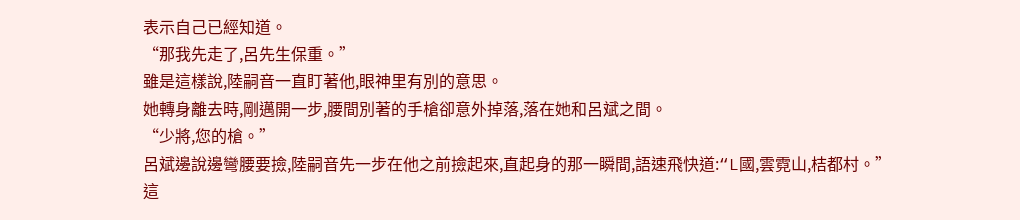表示自己已經知道。
“那我先走了,呂先生保重。”
雖是這樣說,陸嗣音一直盯著他,眼神里有別的意思。
她轉身離去時,剛邁開一步,腰間別著的手槍卻意外掉落,落在她和呂斌之間。
“少將,您的槍。”
呂斌邊說邊彎腰要撿,陸嗣音先一步在他之前撿起來,直起身的那一瞬間,語速飛快道:“L國,雲霓山,桔都村。”
這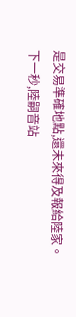是交易準確地點,還未來得及報給陸家。
下一秒,陸嗣音站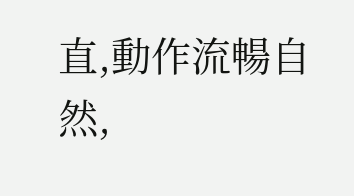直,動作流暢自然,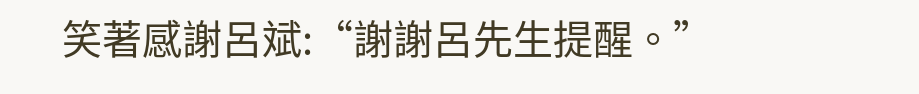笑著感謝呂斌:“謝謝呂先生提醒。”